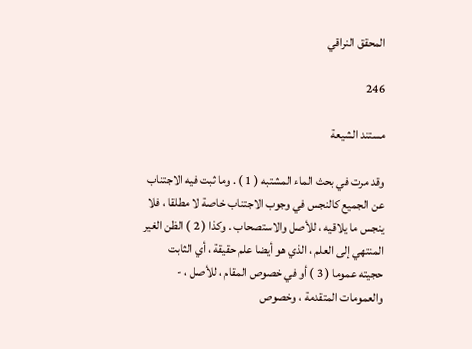المحقق النراقي

246

مستند الشيعة

وقد مرت في بحث الماء المشتبه ( 1 ) . وما ثبت فيه الاجتناب عن الجميع كالنجس في وجوب الاجتناب خاصة لا مطلقا ، فلا ينجس ما يلاقيه ، للأصل والاستصحاب . وكذا ( 2 ) الظن الغير المنتهي إلى العلم ، الذي هو أيضا علم حقيقة ، أي الثابت حجيته عموما ( 3 ) أو في خصوص المقام ، للأصل ، - والعمومات المتقدمة ، وخصوص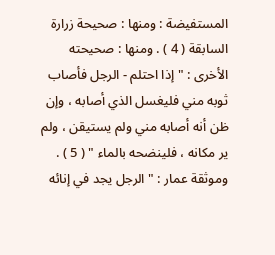المستفيضة : ومنها : صحيحة زرارة السابقة ( 4 ) . ومنها : صحيحته الأخرى : " إذا احتلم - الرجل فأصاب ثوبه مني فليغسل الذي أصابه ، وإن ظن أنه أصابه مني ولم يستيقن ، ولم ير مكانه ، فلينضحه بالماء " ( 5 ) . وموثقة عمار : " الرجل يجد في إنائه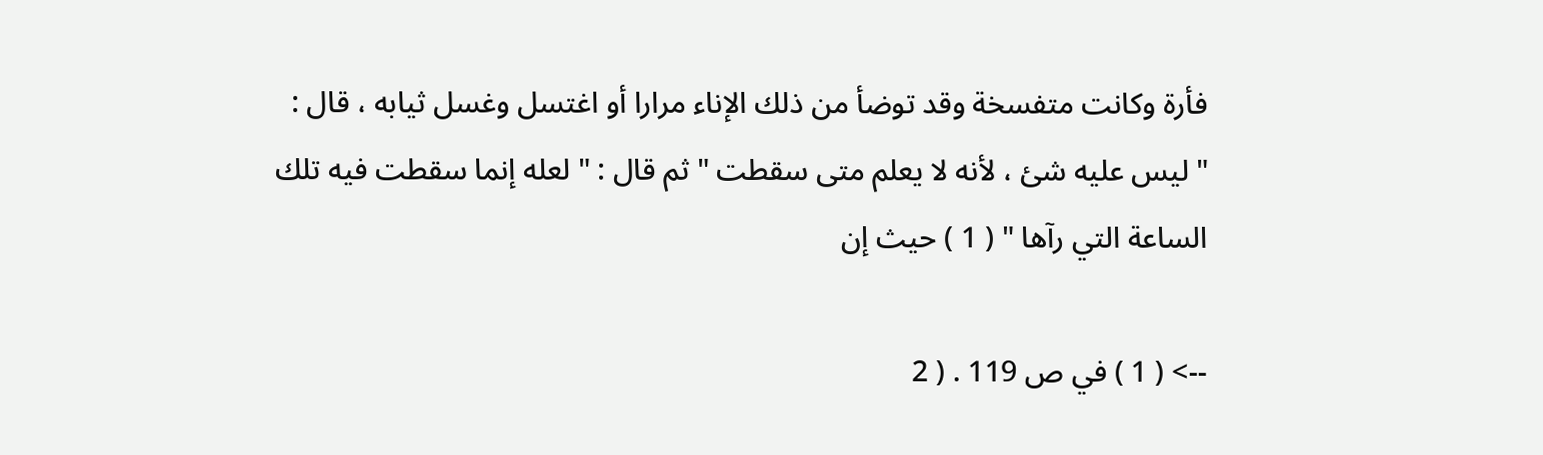فأرة وكانت متفسخة وقد توضأ من ذلك الإناء مرارا أو اغتسل وغسل ثيابه ، قال : " ليس عليه شئ ، لأنه لا يعلم متى سقطت " ثم قال : " لعله إنما سقطت فيه تلك الساعة التي رآها " ( 1 ) حيث إن

--> ( 1 ) في ص 119 . ( 2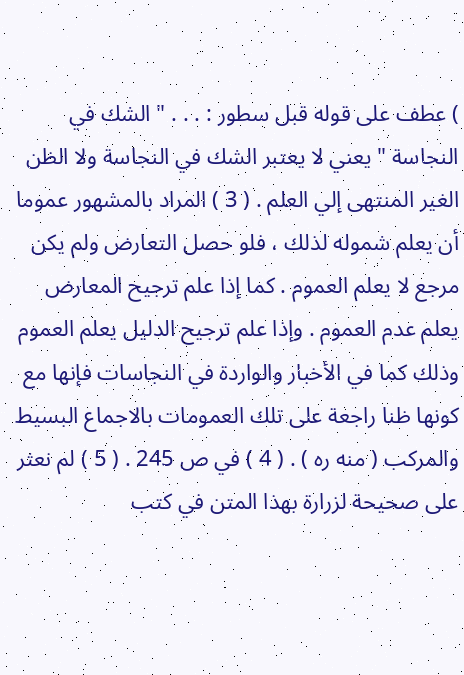) عطف على قوله قبل سطور : . . . " الشك في النجاسة " يعني لا يعتبر الشك في النجاسة ولا الظن الغير المنتهى إلي العلم . ( 3 ) المراد بالمشهور عموما أن يعلم شموله لذلك ، فلو حصل التعارض ولم يكن مرجع لا يعلم العموم . كما إذا علم ترجيح المعارض يعلم عدم العموم . وإذا علم ترجيح الدليل يعلم العموم وذلك كما في الأخبار والواردة في النجاسات فإنها مع كونها ظنا راجعة على تلك العمومات بالاجماع البسيط والمركب ( منه ره ) . ( 4 ) في ص 245 . ( 5 ) لم نعثر على صحيحة لزرارة بهذا المتن في كتب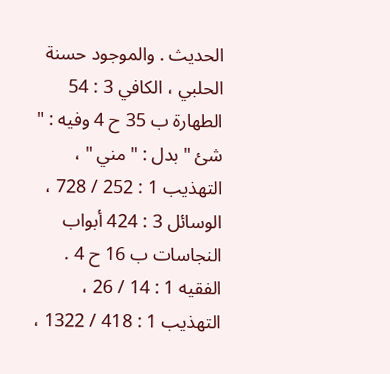الحديث . والموجود حسنة الحلبي ، الكافي 3 : 54 الطهارة ب 35 ح 4 وفيه : " شئ " بدل : " مني " ، التهذيب 1 : 252 / 728 ، الوسائل 3 : 424 أبواب النجاسات ب 16 ح 4 . الفقيه 1 : 14 / 26 ، التهذيب 1 : 418 / 1322 ،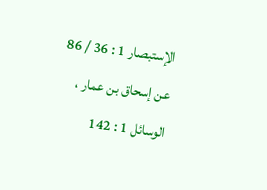الإستبصار 1 : 36 / 86 عن إسحاق بن عمار ، الوسائل 1 : 142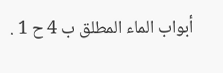أبواب الماء المطلق ب 4 ح 1 .